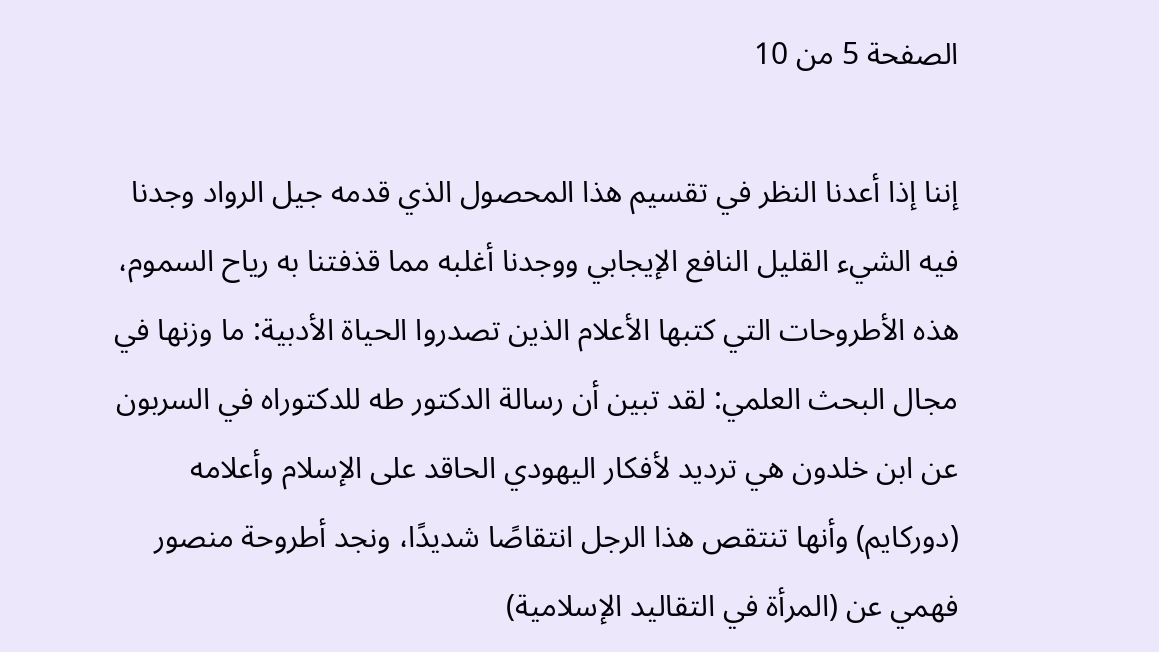الصفحة 5 من 10

إننا إذا أعدنا النظر في تقسيم هذا المحصول الذي قدمه جيل الرواد وجدنا فيه الشيء القليل النافع الإيجابي ووجدنا أغلبه مما قذفتنا به رياح السموم، هذه الأطروحات التي كتبها الأعلام الذين تصدروا الحياة الأدبية: ما وزنها في مجال البحث العلمي: لقد تبين أن رسالة الدكتور طه للدكتوراه في السربون عن ابن خلدون هي ترديد لأفكار اليهودي الحاقد على الإسلام وأعلامه (دوركايم) وأنها تنتقص هذا الرجل انتقاصًا شديدًا، ونجد أطروحة منصور فهمي عن (المرأة في التقاليد الإسلامية)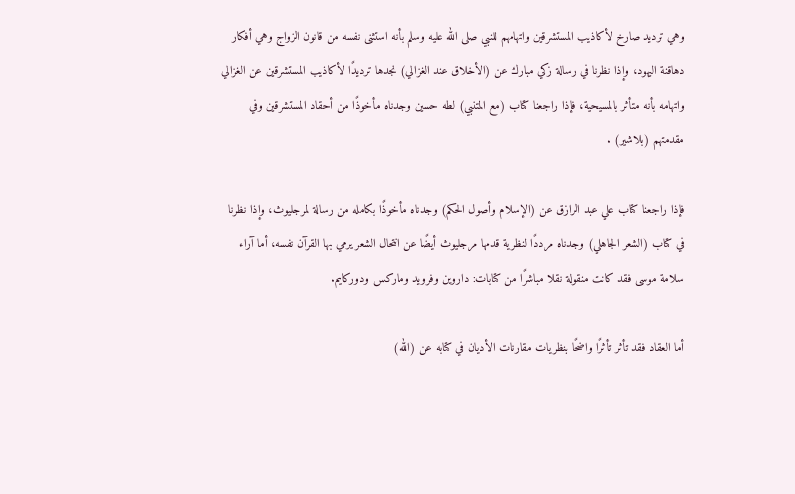وهي ترديد صارخ لأكاذيب المستشرقين واتهامهم للنبي صلى الله عليه وسلم بأنه استثنى نفسه من قانون الزواج وهي أفكار دهاقنة اليهود، وإذا نظرنا في رسالة زكي مبارك عن (الأخلاق عند الغزالي) نجدها ترديدًا لأكاذيب المستشرقين عن الغزالي واتهامه بأنه متأثر بالمسيحية، فإذا راجعنا كتاب (مع المتنبي) لطه حسين وجدناه مأخوذًا من أحقاد المستشرقين وفي مقدمتهم (بلاشير) .

فإذا راجعنا كتاب علي عبد الرازق عن (الإسلام وأصول الحكم) وجدناه مأخوذًا بكامله من رسالة لمرجليوث، وإذا نظرنا في كتاب (الشعر الجاهلي) وجدناه مرددًا لنظرية قدمها مرجليوث أيضًا عن انتحال الشعر يرمي بها القرآن نفسه، أما آراء سلامة موسى فقد كانت منقولة نقلا مباشرًا من كتابات: داروين وفرويد وماركس ودوركايم.

أما العقاد فقد تأثر تأثرًا واضحًا بنظريات مقارنات الأديان في كتابه عن (الله)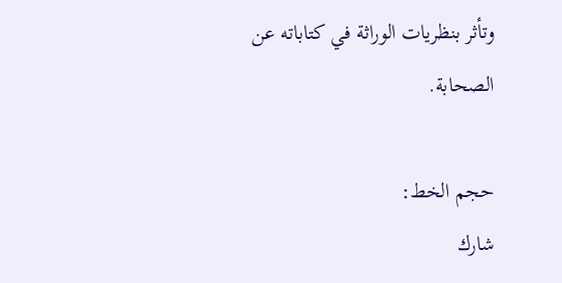وتأثر بنظريات الوراثة في كتاباته عن الصحابة.

حجم الخط:
شارك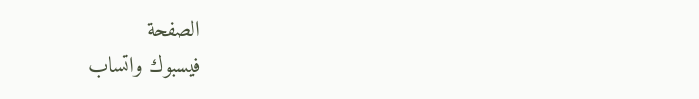الصفحة
فيسبوك واتساب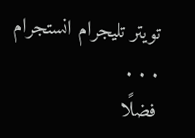تويتر تليجرام انستجرام
. . .
فضلًا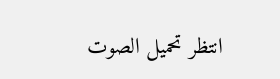انتظر تحميل الصوت